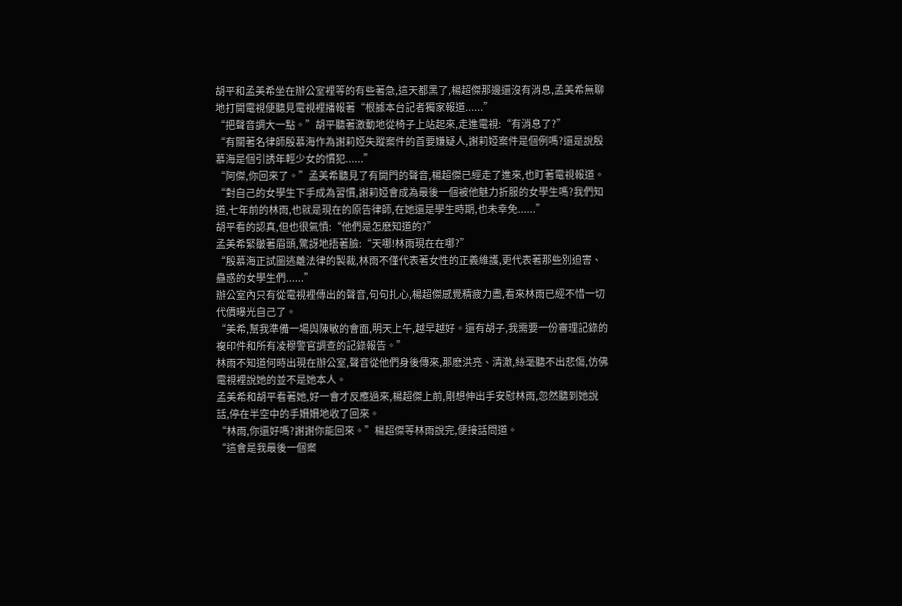胡平和孟美希坐在辦公室裡等的有些著急,這天都黑了,楊超傑那邊還沒有消息,孟美希無聊地打開電視便聽見電視裡播報著“根據本台記者獨家報道......”
“把聲音調大一點。”胡平聽著激動地從椅子上站起來,走進電視:“有消息了?”
“有關著名律師殷慕海作為謝莉婭失蹤案件的首要嫌疑人,謝莉婭案件是個例嗎?還是說殷慕海是個引誘年輕少女的慣犯......”
“阿傑,你回來了。”孟美希聽見了有開門的聲音,楊超傑已經走了進來,也盯著電視報道。
“對自己的女學生下手成為習慣,謝莉婭會成為最後一個被他魅力折服的女學生嗎?我們知道,七年前的林雨,也就是現在的原告律師,在她還是學生時期,也未幸免......”
胡平看的認真,但也很氣憤:“他們是怎麽知道的?”
孟美希緊皺著眉頭,驚訝地捂著臉:“天哪!林雨現在在哪?”
“殷慕海正試圖逃離法律的製裁,林雨不僅代表著女性的正義維護,更代表著那些別迫害、蠱惑的女學生們......”
辦公室內只有從電視裡傳出的聲音,句句扎心,楊超傑感覺精疲力盡,看來林雨已經不惜一切代價曝光自己了。
“美希,幫我準備一場與陳敏的會面,明天上午,越早越好。還有胡子,我需要一份審理記錄的複印件和所有凌穆警官調查的記錄報告。”
林雨不知道何時出現在辦公室,聲音從他們身後傳來,那麽洪亮、清澈,絲毫聽不出悲傷,仿佛電視裡說她的並不是她本人。
孟美希和胡平看著她,好一會才反應過來,楊超傑上前,剛想伸出手安慰林雨,忽然聽到她說話,停在半空中的手姍姍地收了回來。
“林雨,你還好嗎?謝謝你能回來。”楊超傑等林雨說完,便接話問道。
“這會是我最後一個案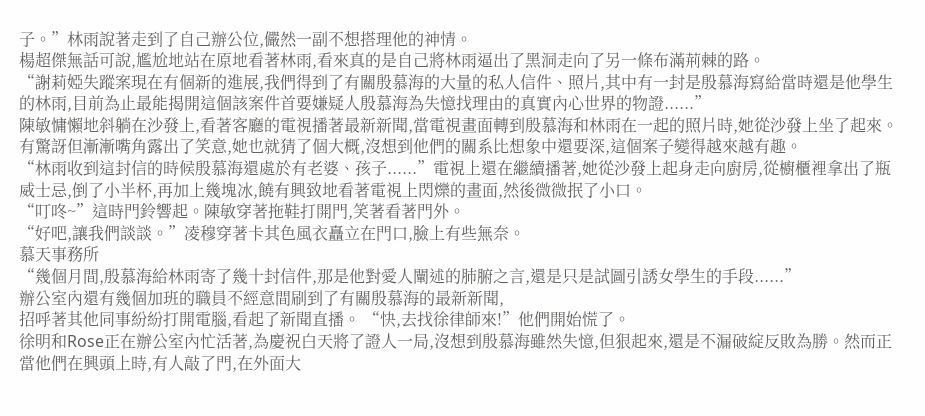子。”林雨說著走到了自己辦公位,儼然一副不想搭理他的神情。
楊超傑無話可說,尷尬地站在原地看著林雨,看來真的是自己將林雨逼出了黑洞走向了另一條布滿荊棘的路。
“謝莉婭失蹤案現在有個新的進展,我們得到了有關殷慕海的大量的私人信件、照片,其中有一封是殷慕海寫給當時還是他學生的林雨,目前為止最能揭開這個該案件首要嫌疑人殷慕海為失憶找理由的真實內心世界的物證......”
陳敏慵懶地斜躺在沙發上,看著客廳的電視播著最新新聞,當電視畫面轉到殷慕海和林雨在一起的照片時,她從沙發上坐了起來。
有驚訝但漸漸嘴角露出了笑意,她也就猜了個大概,沒想到他們的關系比想象中還要深,這個案子變得越來越有趣。
“林雨收到這封信的時候殷慕海還處於有老婆、孩子......”電視上還在繼續播著,她從沙發上起身走向廚房,從櫥櫃裡拿出了瓶威士忌,倒了小半杯,再加上幾塊冰,饒有興致地看著電視上閃爍的畫面,然後微微抿了小口。
“叮咚~”這時門鈴響起。陳敏穿著拖鞋打開門,笑著看著門外。
“好吧,讓我們談談。”凌穆穿著卡其色風衣矗立在門口,臉上有些無奈。
慕天事務所
“幾個月間,殷慕海給林雨寄了幾十封信件,那是他對愛人闡述的肺腑之言,還是只是試圖引誘女學生的手段......”
辦公室內還有幾個加班的職員不經意間刷到了有關殷慕海的最新新聞,
招呼著其他同事紛紛打開電腦,看起了新聞直播。 “快,去找徐律師來!”他們開始慌了。
徐明和Rose正在辦公室內忙活著,為慶祝白天將了證人一局,沒想到殷慕海雖然失憶,但狠起來,還是不漏破綻反敗為勝。然而正當他們在興頭上時,有人敲了門,在外面大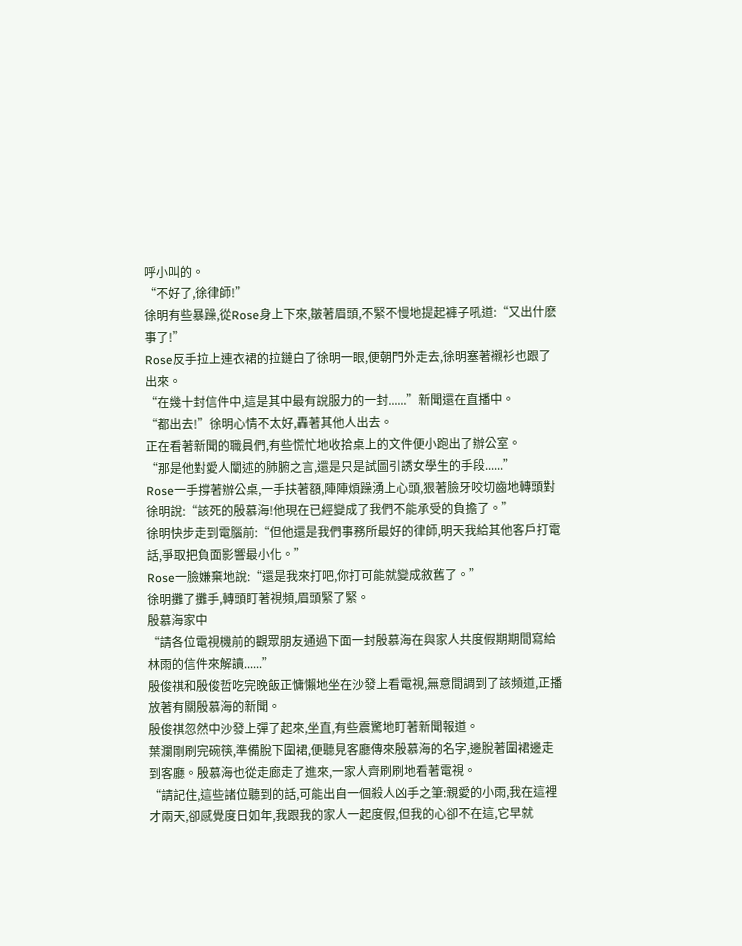呼小叫的。
“不好了,徐律師!”
徐明有些暴躁,從Rose身上下來,皺著眉頭,不緊不慢地提起褲子吼道:“又出什麽事了!”
Rose反手拉上連衣裙的拉鏈白了徐明一眼,便朝門外走去,徐明塞著襯衫也跟了出來。
“在幾十封信件中,這是其中最有說服力的一封......”新聞還在直播中。
“都出去!”徐明心情不太好,轟著其他人出去。
正在看著新聞的職員們,有些慌忙地收拾桌上的文件便小跑出了辦公室。
“那是他對愛人闡述的肺腑之言,還是只是試圖引誘女學生的手段......”
Rose一手撐著辦公桌,一手扶著額,陣陣煩躁湧上心頭,狠著臉牙咬切齒地轉頭對徐明說:“該死的殷慕海!他現在已經變成了我們不能承受的負擔了。”
徐明快步走到電腦前:“但他還是我們事務所最好的律師,明天我給其他客戶打電話,爭取把負面影響最小化。”
Rose一臉嫌棄地說:“還是我來打吧,你打可能就變成敘舊了。”
徐明攤了攤手,轉頭盯著視頻,眉頭緊了緊。
殷慕海家中
“請各位電視機前的觀眾朋友通過下面一封殷慕海在與家人共度假期期間寫給林雨的信件來解讀......”
殷俊祺和殷俊哲吃完晚飯正慵懶地坐在沙發上看電視,無意間調到了該頻道,正播放著有關殷慕海的新聞。
殷俊祺忽然中沙發上彈了起來,坐直,有些震驚地盯著新聞報道。
葉瀾剛刷完碗筷,準備脫下圍裙,便聽見客廳傳來殷慕海的名字,邊脫著圍裙邊走到客廳。殷慕海也從走廊走了進來,一家人齊刷刷地看著電視。
“請記住,這些諸位聽到的話,可能出自一個殺人凶手之筆:親愛的小雨,我在這裡才兩天,卻感覺度日如年,我跟我的家人一起度假,但我的心卻不在這,它早就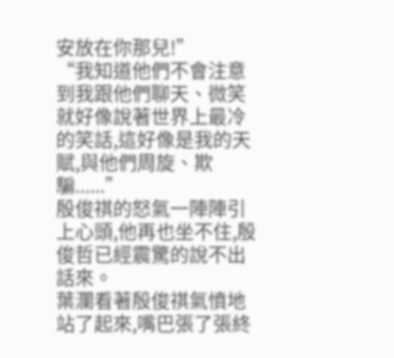安放在你那兒!”
“我知道他們不會注意到我跟他們聊天、微笑就好像說著世界上最冷的笑話,這好像是我的天賦,與他們周旋、欺騙......”
殷俊祺的怒氣一陣陣引上心頭,他再也坐不住,殷俊哲已經震驚的說不出話來。
葉瀾看著殷俊祺氣憤地站了起來,嘴巴張了張終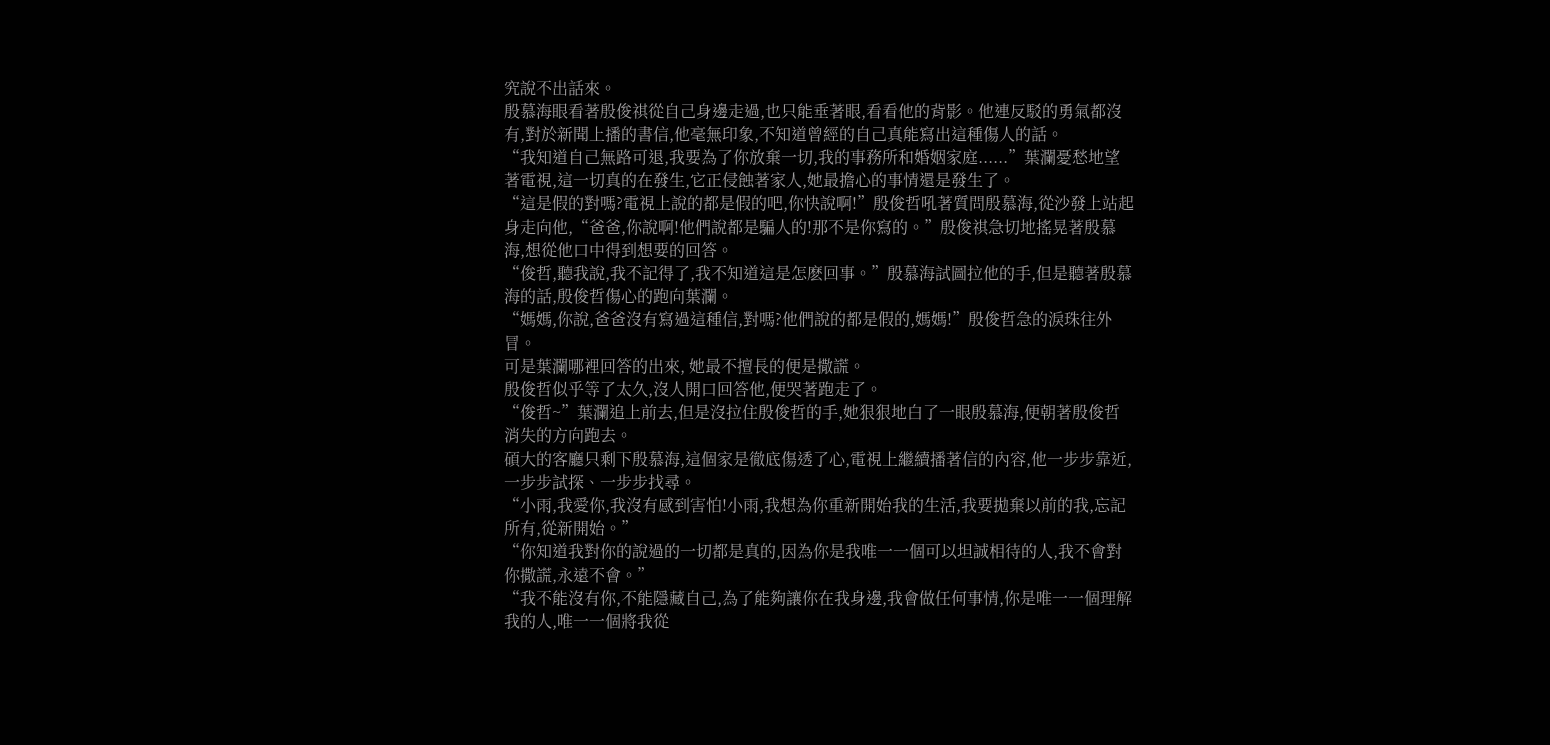究說不出話來。
殷慕海眼看著殷俊祺從自己身邊走過,也只能垂著眼,看看他的背影。他連反駁的勇氣都沒有,對於新聞上播的書信,他毫無印象,不知道曾經的自己真能寫出這種傷人的話。
“我知道自己無路可退,我要為了你放棄一切,我的事務所和婚姻家庭......”葉瀾憂愁地望著電視,這一切真的在發生,它正侵蝕著家人,她最擔心的事情還是發生了。
“這是假的對嗎?電視上說的都是假的吧,你快說啊!”殷俊哲吼著質問殷慕海,從沙發上站起身走向他,“爸爸,你說啊!他們說都是騙人的!那不是你寫的。”殷俊祺急切地搖晃著殷慕海,想從他口中得到想要的回答。
“俊哲,聽我說,我不記得了,我不知道這是怎麽回事。”殷慕海試圖拉他的手,但是聽著殷慕海的話,殷俊哲傷心的跑向葉瀾。
“媽媽,你說,爸爸沒有寫過這種信,對嗎?他們說的都是假的,媽媽!”殷俊哲急的淚珠往外冒。
可是葉瀾哪裡回答的出來, 她最不擅長的便是撒謊。
殷俊哲似乎等了太久,沒人開口回答他,便哭著跑走了。
“俊哲~”葉瀾追上前去,但是沒拉住殷俊哲的手,她狠狠地白了一眼殷慕海,便朝著殷俊哲消失的方向跑去。
碩大的客廳只剩下殷慕海,這個家是徹底傷透了心,電視上繼續播著信的內容,他一步步靠近,一步步試探、一步步找尋。
“小雨,我愛你,我沒有感到害怕!小雨,我想為你重新開始我的生活,我要拋棄以前的我,忘記所有,從新開始。”
“你知道我對你的說過的一切都是真的,因為你是我唯一一個可以坦誠相待的人,我不會對你撒謊,永遠不會。”
“我不能沒有你,不能隱藏自己,為了能夠讓你在我身邊,我會做任何事情,你是唯一一個理解我的人,唯一一個將我從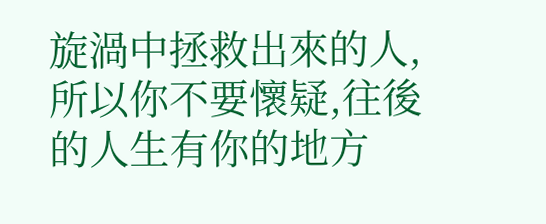旋渦中拯救出來的人,所以你不要懷疑,往後的人生有你的地方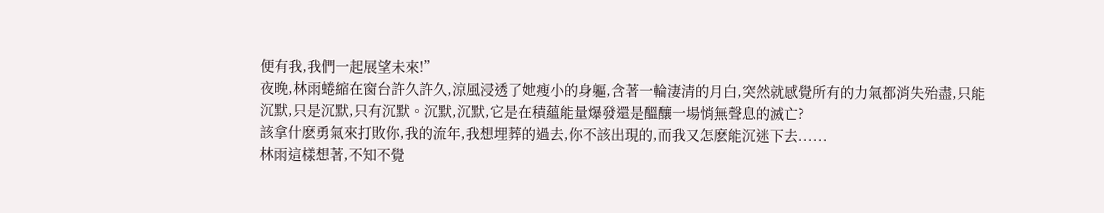便有我,我們一起展望未來!”
夜晚,林雨蜷縮在窗台許久許久,涼風浸透了她瘦小的身軀,含著一輪淒清的月白,突然就感覺所有的力氣都消失殆盡,只能沉默,只是沉默,只有沉默。沉默,沉默,它是在積蘊能量爆發還是醞釀一場悄無聲息的滅亡?
該拿什麽勇氣來打敗你,我的流年,我想埋葬的過去,你不該出現的,而我又怎麽能沉迷下去......
林雨這樣想著,不知不覺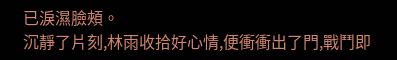已淚濕臉頰。
沉靜了片刻,林雨收拾好心情,便衝衝出了門,戰鬥即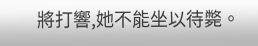將打響,她不能坐以待斃。